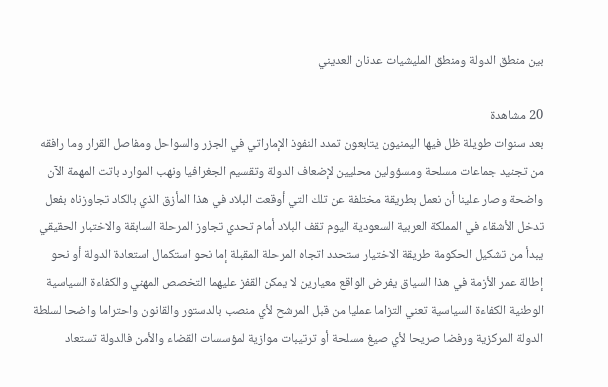بين منطق الدولة ومنطق المليشيات عدنان العديني

20 مشاهدة
بعد سنوات طويلة ظل فيها اليمنيون يتابعون تمدد النفوذ الإماراتي في الجزر والسواحل ومفاصل القرار وما رافقه من تجنيد جماعات مسلحة ومسؤولين محليين لإضعاف الدولة وتقسيم الجغرافيا ونهب الموارد باتت المهمة الآن واضحة وصار علينا أن نعمل بطريقة مختلفة عن تلك التي أوقعت البلاد في هذا المأزق الذي بالكاد تجاوزناه بفعل تدخل الأشقاء في المملكة العربية السعودية اليوم تقف البلاد أمام تحدي تجاوز المرحلة السابقة والاختبار الحقيقي يبدأ من تشكيل الحكومة طريقة الاختيار ستحدد اتجاه المرحلة المقبلة إما نحو استكمال استعادة الدولة أو نحو إطالة عمر الأزمة في هذا السياق يفرض الواقع معيارين لا يمكن القفز عليهما التخصص المهني والكفاءة السياسية الوطنية الكفاءة السياسية تعني التزاما عمليا من قبل المرشح لأي منصب بالدستور والقانون واحتراما واضحا لسلطة الدولة المركزية ورفضا صريحا لأي صيغ مسلحة أو ترتيبات موازية لمؤسسات القضاء والأمن فالدولة تستعاد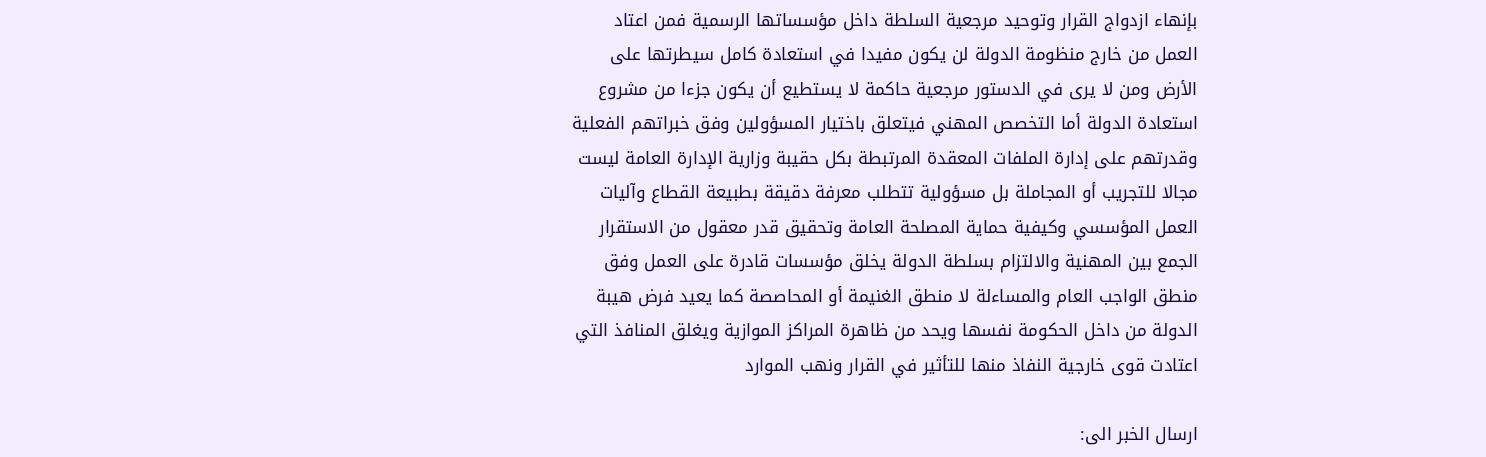بإنهاء ازدواج القرار وتوحيد مرجعية السلطة داخل مؤسساتها الرسمية فمن اعتاد العمل من خارج منظومة الدولة لن يكون مفيدا في استعادة كامل سيطرتها على الأرض ومن لا يرى في الدستور مرجعية حاكمة لا يستطيع أن يكون جزءا من مشروع استعادة الدولة أما التخصص المهني فيتعلق باختيار المسؤولين وفق خبراتهم الفعلية وقدرتهم على إدارة الملفات المعقدة المرتبطة بكل حقيبة وزارية الإدارة العامة ليست مجالا للتجريب أو المجاملة بل مسؤولية تتطلب معرفة دقيقة بطبيعة القطاع وآليات العمل المؤسسي وكيفية حماية المصلحة العامة وتحقيق قدر معقول من الاستقرار الجمع بين المهنية والالتزام بسلطة الدولة يخلق مؤسسات قادرة على العمل وفق منطق الواجب العام والمساءلة لا منطق الغنيمة أو المحاصصة كما يعيد فرض هيبة الدولة من داخل الحكومة نفسها ويحد من ظاهرة المراكز الموازية ويغلق المنافذ التي اعتادت قوى خارجية النفاذ منها للتأثير في القرار ونهب الموارد

ارسال الخبر الى: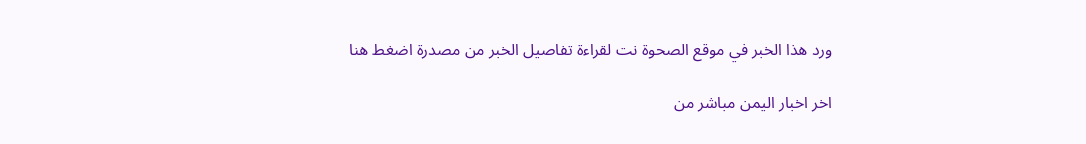ورد هذا الخبر في موقع الصحوة نت لقراءة تفاصيل الخبر من مصدرة اضغط هنا

اخر اخبار اليمن مباشر من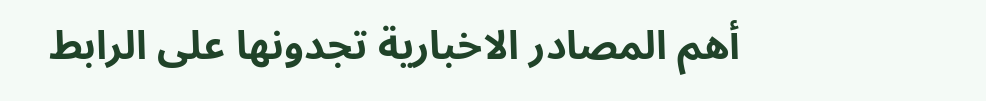أهم المصادر الاخبارية تجدونها على الرابط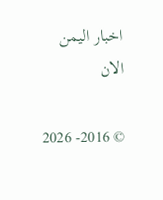اخبار اليمن الان

© 2016- 2026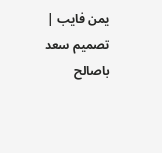يمن فايب | تصميم سعد باصالح